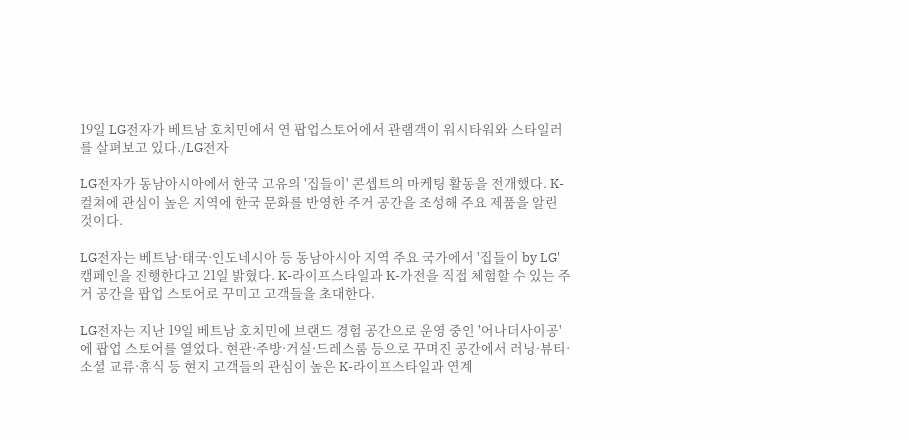19일 LG전자가 베트남 호치민에서 연 팝업스토어에서 관램객이 워시타워와 스타일러를 살펴보고 있다./LG전자

LG전자가 동남아시아에서 한국 고유의 '집들이' 콘셉트의 마케팅 활동을 전개했다. K-컬쳐에 관심이 높은 지역에 한국 문화를 반영한 주거 공간을 조성해 주요 제품을 알린 것이다.

LG전자는 베트남·태국·인도네시아 등 동남아시아 지역 주요 국가에서 '집들이 by LG' 캠페인을 진행한다고 21일 밝혔다. K-라이프스타일과 K-가전을 직접 체험할 수 있는 주거 공간을 팝업 스토어로 꾸미고 고객들을 초대한다.

LG전자는 지난 19일 베트남 호치민에 브랜드 경험 공간으로 운영 중인 '어나더사이공'에 팝업 스토어를 열었다. 현관·주방·거실·드레스룸 등으로 꾸며진 공간에서 러닝·뷰티·소셜 교류·휴식 등 현지 고객들의 관심이 높은 K-라이프스타일과 연계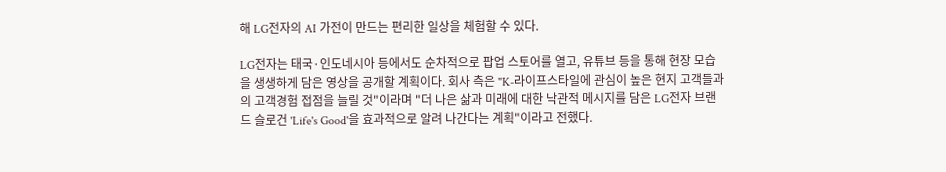해 LG전자의 AI 가전이 만드는 편리한 일상을 체험할 수 있다.

LG전자는 태국·인도네시아 등에서도 순차적으로 팝업 스토어를 열고, 유튜브 등을 통해 현장 모습을 생생하게 담은 영상을 공개할 계획이다. 회사 측은 "K-라이프스타일에 관심이 높은 현지 고객들과의 고객경험 접점을 늘릴 것"이라며 "더 나은 삶과 미래에 대한 낙관적 메시지를 담은 LG전자 브랜드 슬로건 'Life's Good'을 효과적으로 알려 나간다는 계획"이라고 전했다.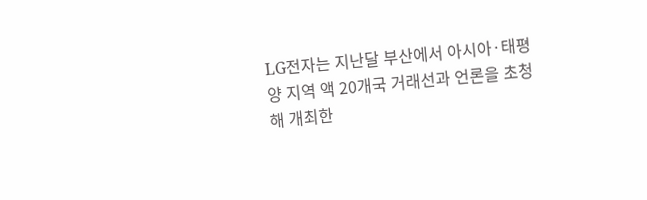LG전자는 지난달 부산에서 아시아·태평양 지역 액 20개국 거래선과 언론을 초청해 개최한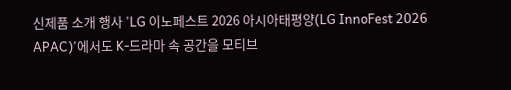신제품 소개 행사 'LG 이노페스트 2026 아시아태평양(LG InnoFest 2026 APAC)'에서도 K-드라마 속 공간을 모티브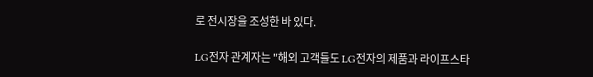로 전시장을 조성한 바 있다.

LG전자 관계자는 "해외 고객들도 LG전자의 제품과 라이프스타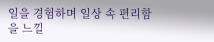일을 경험하며 일상 속 편리함을 느낄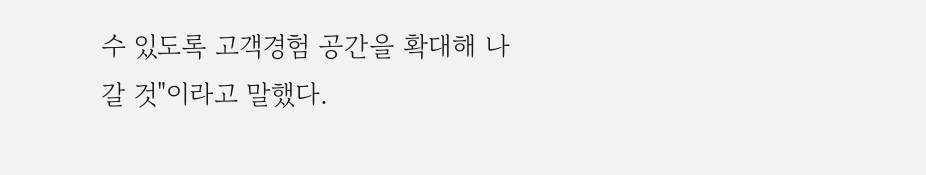수 있도록 고객경험 공간을 확대해 나갈 것"이라고 말했다.